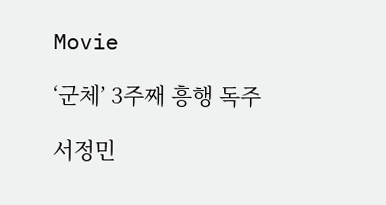Movie

‘군체’ 3주째 흥행 독주

서정민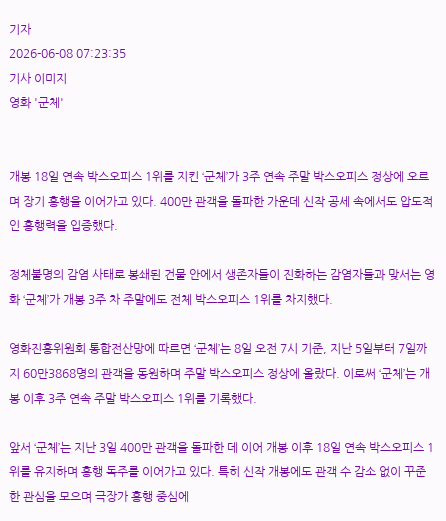기자
2026-06-08 07:23:35
기사 이미지
영화 '군체'


개봉 18일 연속 박스오피스 1위를 지킨 ‘군체’가 3주 연속 주말 박스오피스 정상에 오르며 장기 흥행을 이어가고 있다. 400만 관객을 돌파한 가운데 신작 공세 속에서도 압도적인 흥행력을 입증했다.

정체불명의 감염 사태로 봉쇄된 건물 안에서 생존자들이 진화하는 감염자들과 맞서는 영화 ‘군체’가 개봉 3주 차 주말에도 전체 박스오피스 1위를 차지했다.

영화진흥위원회 통합전산망에 따르면 ‘군체’는 8일 오전 7시 기준, 지난 5일부터 7일까지 60만3868명의 관객을 동원하며 주말 박스오피스 정상에 올랐다. 이로써 ‘군체’는 개봉 이후 3주 연속 주말 박스오피스 1위를 기록했다.

앞서 ‘군체’는 지난 3일 400만 관객을 돌파한 데 이어 개봉 이후 18일 연속 박스오피스 1위를 유지하며 흥행 독주를 이어가고 있다. 특히 신작 개봉에도 관객 수 감소 없이 꾸준한 관심을 모으며 극장가 흥행 중심에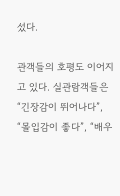섰다.

관객들의 호평도 이어지고 있다. 실관람객들은 “긴장감이 뛰어나다”, “몰입감이 좋다”, “배우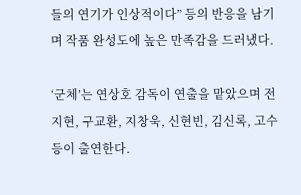들의 연기가 인상적이다” 등의 반응을 남기며 작품 완성도에 높은 만족감을 드러냈다.

‘군체’는 연상호 감독이 연출을 맡았으며 전지현, 구교환, 지창욱, 신현빈, 김신록, 고수 등이 출연한다.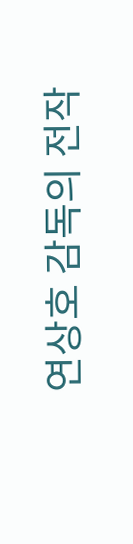연상호 감독의 전작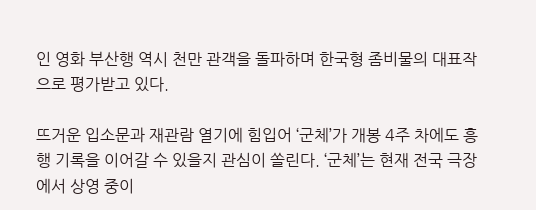인 영화 부산행 역시 천만 관객을 돌파하며 한국형 좀비물의 대표작으로 평가받고 있다.

뜨거운 입소문과 재관람 열기에 힘입어 ‘군체’가 개봉 4주 차에도 흥행 기록을 이어갈 수 있을지 관심이 쏠린다. ‘군체’는 현재 전국 극장에서 상영 중이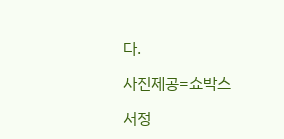다.

사진제공=쇼박스

서정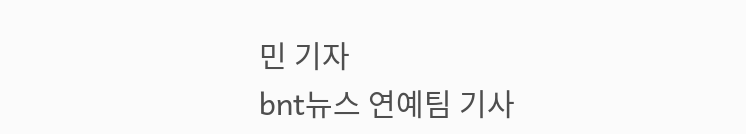민 기자
bnt뉴스 연예팀 기사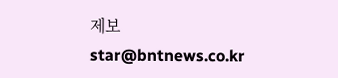제보 star@bntnews.co.kr